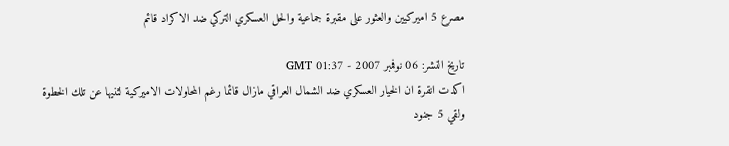مصرع 5 اميركيين والعثور على مقبرة جماعية والحل العسكري التركي ضد الاكراد قائم

تاريخ النشر: 06 نوفمبر 2007 - 01:37 GMT
اكدت انقرة ان الخيار العسكري ضد الشمال العراقي مازال قائما رغم المحاولات الاميركية لثنيها عن تلك الخطوة ولقي 5 جنود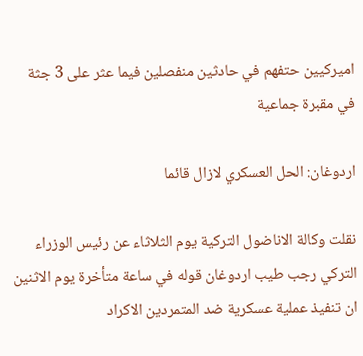اميركيين حتفهم في حادثين منفصلين فيما عثر على 3 جثة في مقبرة جماعية

اردوغان: الحل العسكري لازال قائما

نقلت وكالة الاناضول التركية يوم الثلاثاء عن رئيس الوزراء التركي رجب طيب اردوغان قوله في ساعة متأخرة يوم الاثنين ان تنفيذ عملية عسكرية ضد المتمردين الاكراد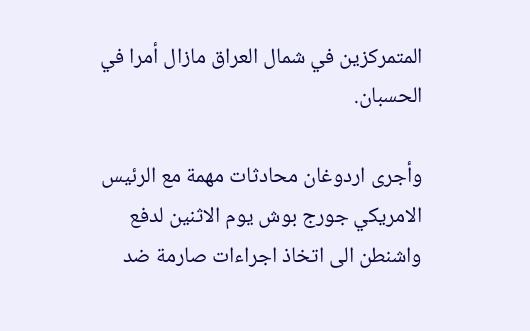المتمركزين في شمال العراق مازال أمرا في الحسبان.

وأجرى اردوغان محادثات مهمة مع الرئيس الامريكي جورج بوش يوم الاثنين لدفع واشنطن الى اتخاذ اجراءات صارمة ضد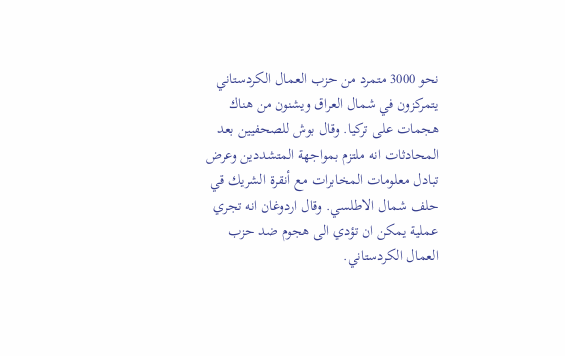نحو 3000 متمرد من حزب العمال الكردستاني يتمركزون في شمال العراق ويشنون من هناك هجمات على تركيا. وقال بوش للصحفيين بعد المحادثات انه ملتزم بمواجهة المتشددين وعرض تبادل معلومات المخابرات مع أنقرة الشريك قي حلف شمال الاطلسي. وقال اردوغان انه تجري عملية يمكن ان تؤدي الى هجوم ضد حزب العمال الكردستاني.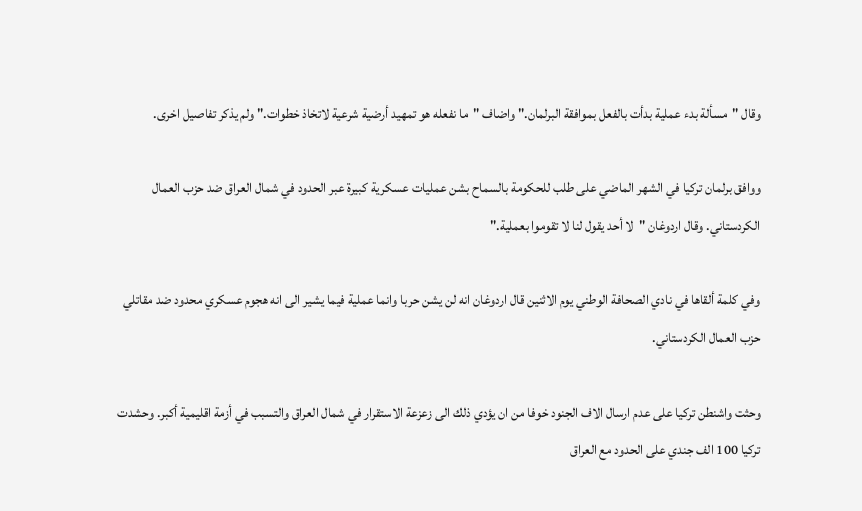وقال "مسألة بدء عملية بدأت بالفعل بموافقة البرلمان." واضاف "ما نفعله هو تمهيد أرضية شرعية لاتخاذ خطوات." ولم يذكر تفاصيل اخرى.

ووافق برلمان تركيا في الشهر الماضي على طلب للحكومة بالسماح بشن عمليات عسكرية كبيرة عبر الحدود في شمال العراق ضد حزب العمال الكردستاني. وقال اردوغان "لا أحد يقول لنا لا تقوموا بعملية."

وفي كلمة ألقاها في نادي الصحافة الوطني يوم الاثنين قال اردوغان انه لن يشن حربا وانما عملية فيما يشير الى انه هجوم عسكري محدود ضد مقاتلي حزب العمال الكردستاني.

وحثت واشنطن تركيا على عدم ارسال الاف الجنود خوفا من ان يؤدي ذلك الى زعزعة الاستقرار في شمال العراق والتسبب في أزمة اقليمية أكبر. وحشدت تركيا 100 الف جندي على الحدود مع العراق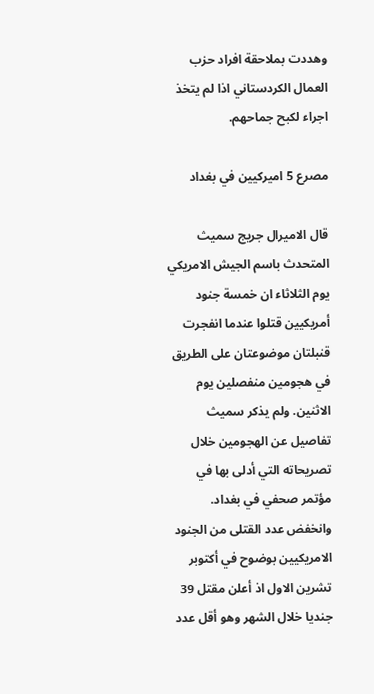وهددت بملاحقة افراد حزب العمال الكردستاني اذا لم يتخذ اجراء لكبح جماحهم.

مصرع 5 اميركيين في بغداد

قال الاميرال جريج سميث المتحدث باسم الجيش الامريكي يوم الثلاثاء ان خمسة جنود أمريكيين قتلوا عندما انفجرت قنبلتان موضوعتان على الطريق في هجومين منفصلين يوم الاثنين. ولم يذكر سميث تفاصيل عن الهجومين خلال تصريحاته التي أدلى بها في مؤتمر صحفي في بغداد. وانخفض عدد القتلى من الجنود الامريكيين بوضوح في أكتوبر تشرين الاول اذ أعلن مقتل 39 جنديا خلال الشهر وهو أقل عدد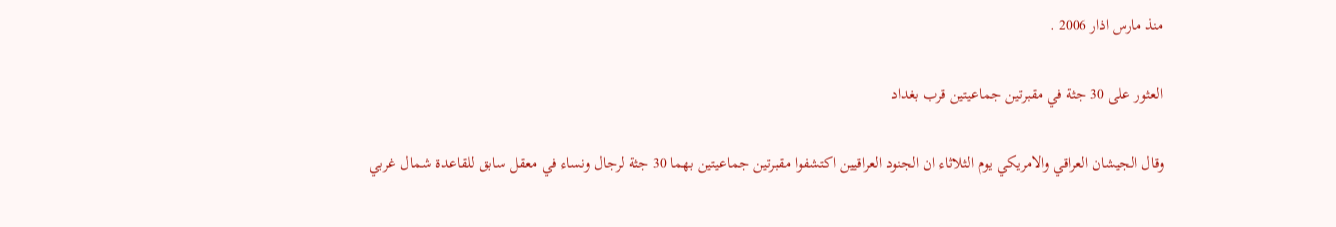منذ مارس اذار 2006 .

العثور على 30 جثة في مقبرتين جماعيتين قرب بغداد

وقال الجيشان العراقي والامريكي يوم الثلاثاء ان الجنود العراقيين اكتشفوا مقبرتين جماعيتين بهما 30 جثة لرجال ونساء في معقل سابق للقاعدة شمال غربي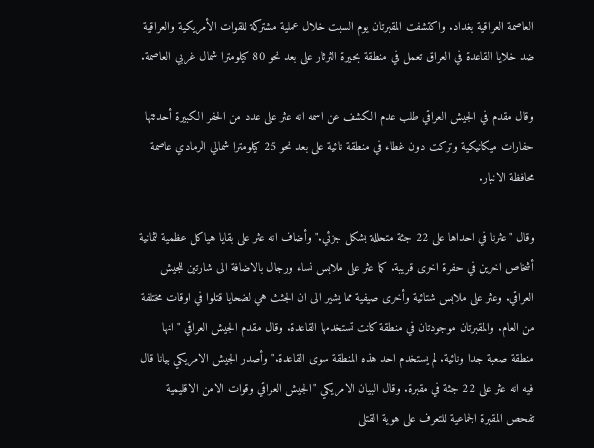العاصمة العراقية بغداد. واكتشفت المقبرتان يوم السبت خلال عملية مشتركة للقوات الأمريكية والعراقية ضد خلايا القاعدة في العراق تعمل في منطقة بحيرة الثرثار على بعد نحو 80 كيلومترا شمال غربي العاصمة.

وقال مقدم في الجيش العراقي طلب عدم الكشف عن اسمه انه عثر على عدد من الحفر الكبيرة أحدثتها حفارات ميكانيكية وتركت دون غطاء في منطقة نائية على بعد نحو 25 كيلومترا شمالي الرمادي عاصمة محافظة الانبار.

وقال "عثرنا في احداها على 22 جثة متحللة بشكل جزئي." وأضاف انه عثر على بقايا هياكل عظمية لثمانية أشخاص اخرين في حفرة اخرى قريبة. كما عثر على ملابس نساء ورجال بالاضافة الى شارتين للجيش العراقي. وعثر على ملابس شتائية وأخرى صيفية مما يشير الى ان الجثث هي لضحايا قتلوا في اوقات مختلفة من العام. والمقبرتان موجودتان في منطقة كانت تستخدمها القاعدة. وقال مقدم الجيش العراقي "انها منطقة صعبة جدا ونائية. لم يستخدم احد هذه المنطقة سوى القاعدة." وأصدر الجيش الامريكي بيانا قال فيه انه عثر على 22 جثة في مقبرة. وقال البيان الامريكي "الجيش العراقي وقوات الامن الاقليمية تفحص المقبرة الجماعية للتعرف على هوية القتلى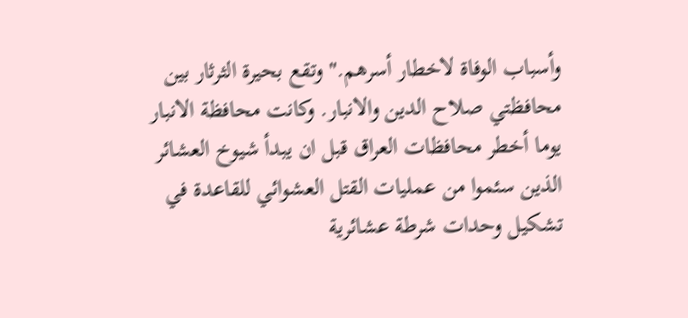وأسباب الوفاة لاخطار أسرهم." وتقع بحيرة الثرثار بين محافظتي صلاح الدين والانبار. وكانت محافظة الانبار يوما أخطر محافظات العراق قبل ان يبدأ شيوخ العشائر الذين سئموا من عمليات القتل العشوائي للقاعدة في تشكيل وحدات شرطة عشائرية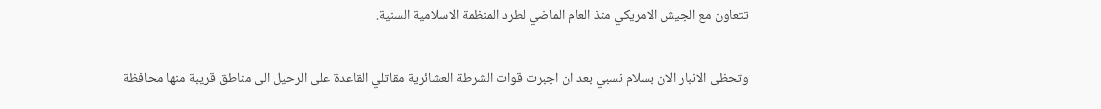تتعاون مع الجيش الامريكي منذ العام الماضي لطرد المنظمة الاسلامية السنية.

وتحظى الانبار الان بسلام نسبي بعد ان اجبرت قوات الشرطة العشائرية مقاتلي القاعدة على الرحيل الى مناطق قريبة منها محافظة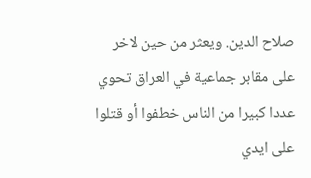صلاح الدين. ويعثر من حين لاخر على مقابر جماعية في العراق تحوي عددا كبيرا من الناس خطفوا أو قتلوا على ايدي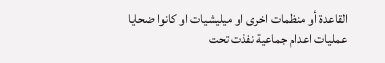القاعدة أو منظمات اخرى او ميليشيات او كانوا ضحايا عمليات اعدام جماعية نفذت تحت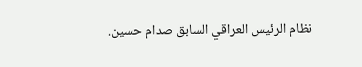نظام الرئيس العراقي السابق صدام حسين.